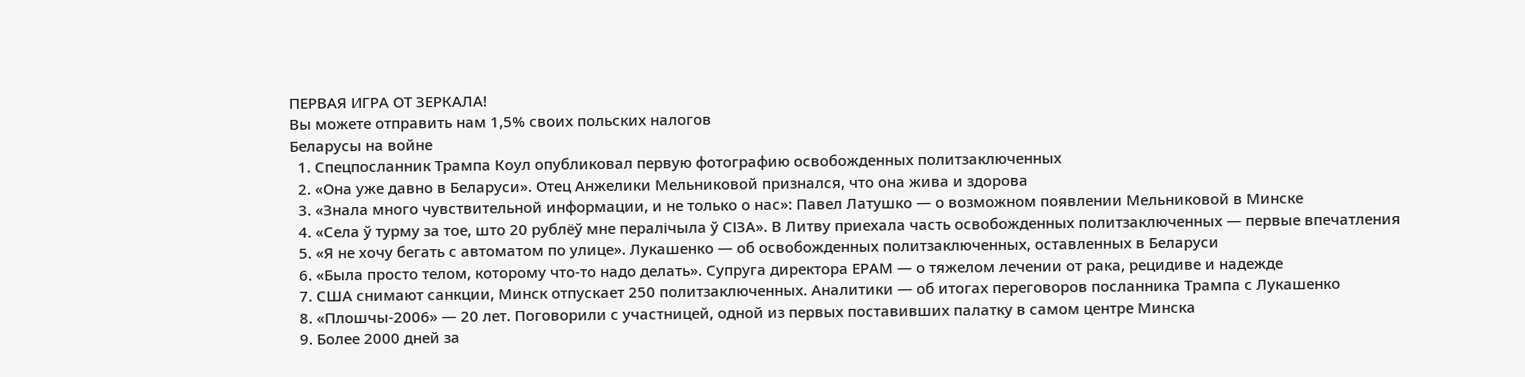ПЕРВАЯ ИГРА ОТ ЗЕРКАЛА!
Вы можете отправить нам 1,5% своих польских налогов
Беларусы на войне
  1. Спецпосланник Трампа Коул опубликовал первую фотографию освобожденных политзаключенных
  2. «Она уже давно в Беларуси». Отец Анжелики Мельниковой признался, что она жива и здорова
  3. «Знала много чувствительной информации, и не только о нас»: Павел Латушко — о возможном появлении Мельниковой в Минске
  4. «Села ў турму за тое, што 20 рублёў мне пералічыла ў СІЗА». В Литву приехала часть освобожденных политзаключенных — первые впечатления
  5. «Я не хочу бегать с автоматом по улице». Лукашенко — об освобожденных политзаключенных, оставленных в Беларуси
  6. «Была просто телом, которому что-то надо делать». Супруга директора ЕРАМ — о тяжелом лечении от рака, рецидиве и надежде
  7. США снимают санкции, Минск отпускает 250 политзаключенных. Аналитики — об итогах переговоров посланника Трампа с Лукашенко
  8. «Плошчы-2006» — 20 лет. Поговорили с участницей, одной из первых поставивших палатку в самом центре Минска
  9. Более 2000 дней за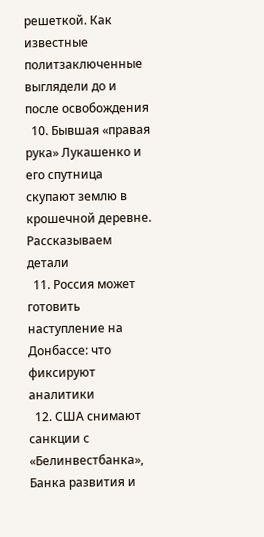решеткой. Как известные политзаключенные выглядели до и после освобождения
  10. Бывшая «правая рука» Лукашенко и его спутница скупают землю в крошечной деревне. Рассказываем детали
  11. Россия может готовить наступление на Донбассе: что фиксируют аналитики
  12. США снимают санкции с «Белинвестбанка», Банка развития и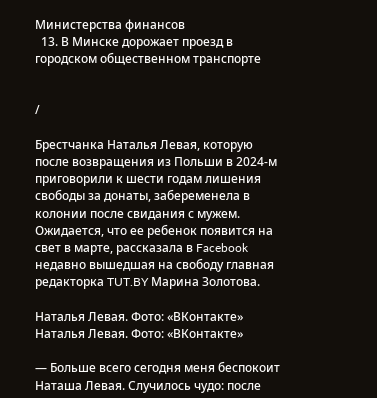Министерства финансов
  13. В Минске дорожает проезд в городском общественном транспорте


/

Брестчанка Наталья Левая, которую после возвращения из Польши в 2024-м приговорили к шести годам лишения свободы за донаты, забеременела в колонии после свидания с мужем. Ожидается, что ее ребенок появится на свет в марте, рассказала в Facebook недавно вышедшая на свободу главная редакторка TUT.BY Марина Золотова.

Наталья Левая. Фото: «ВКонтакте»
Наталья Левая. Фото: «ВКонтакте»

— Больше всего сегодня меня беспокоит Наташа Левая. Случилось чудо: после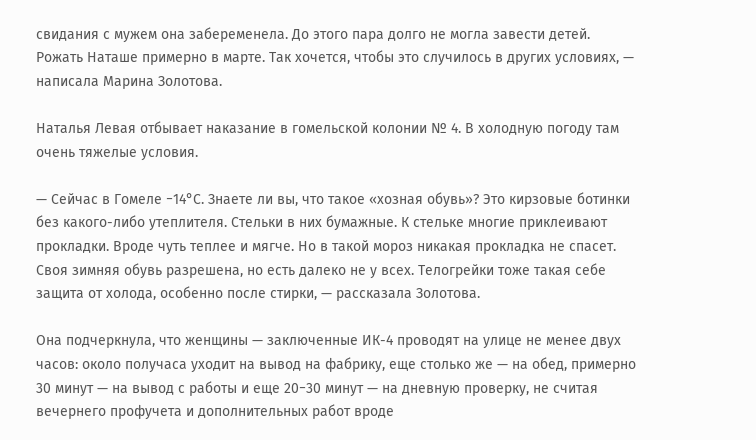свидания с мужем она забеременела. До этого пара долго не могла завести детей. Рожать Наташе примерно в марте. Так хочется, чтобы это случилось в других условиях, — написала Марина Золотова.

Наталья Левая отбывает наказание в гомельской колонии № 4. В холодную погоду там очень тяжелые условия.

— Сейчас в Гомеле −14°С. Знаете ли вы, что такое «хозная обувь»? Это кирзовые ботинки без какого-либо утеплителя. Стельки в них бумажные. К стельке многие приклеивают прокладки. Вроде чуть теплее и мягче. Но в такой мороз никакая прокладка не спасет. Своя зимняя обувь разрешена, но есть далеко не у всех. Телогрейки тоже такая себе защита от холода, особенно после стирки, — рассказала Золотова.

Она подчеркнула, что женщины — заключенные ИК-4 проводят на улице не менее двух часов: около получаса уходит на вывод на фабрику, еще столько же — на обед, примерно 30 минут — на вывод с работы и еще 20−30 минут — на дневную проверку, не считая вечернего профучета и дополнительных работ вроде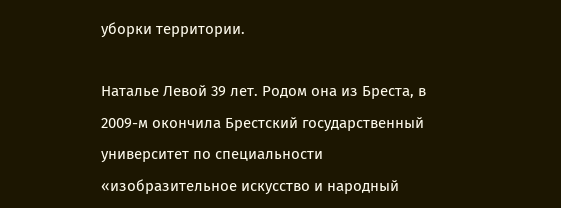уборки территории.

Наталье Левой 39 лет. Родом она из Бреста, в 2009-м окончила Брестский государственный университет по специальности «изобразительное искусство и народный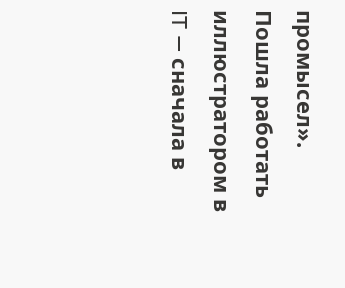промысел». Пошла работать иллюстратором в IT — сначала в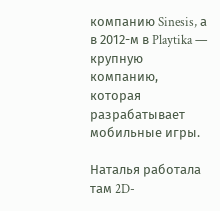компанию Sinesis, а в 2012-м в Playtika — крупную компанию, которая разрабатывает мобильные игры.

Наталья работала там 2D-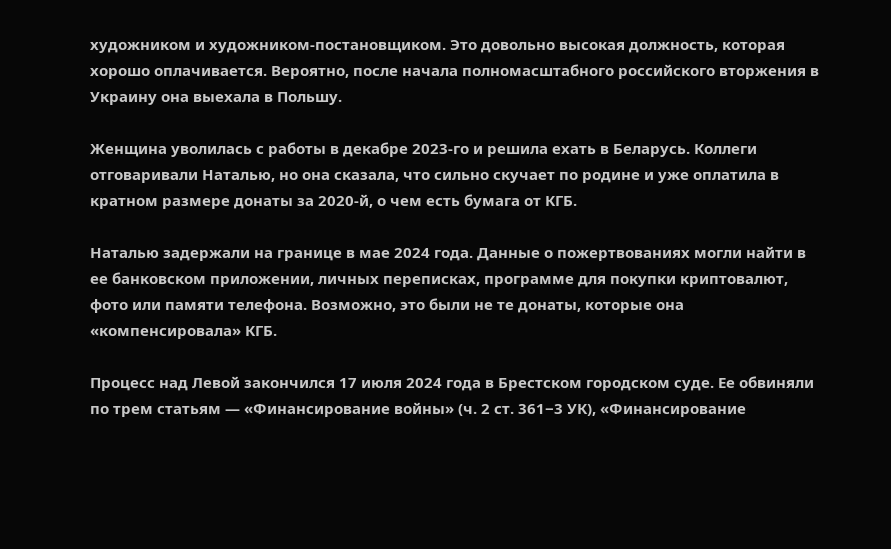художником и художником-постановщиком. Это довольно высокая должность, которая хорошо оплачивается. Вероятно, после начала полномасштабного российского вторжения в Украину она выехала в Польшу.

Женщина уволилась с работы в декабре 2023-го и решила ехать в Беларусь. Коллеги отговаривали Наталью, но она сказала, что сильно скучает по родине и уже оплатила в кратном размере донаты за 2020-й, о чем есть бумага от КГБ.

Наталью задержали на границе в мае 2024 года. Данные о пожертвованиях могли найти в ее банковском приложении, личных переписках, программе для покупки криптовалют, фото или памяти телефона. Возможно, это были не те донаты, которые она «компенсировала» КГБ.

Процесс над Левой закончился 17 июля 2024 года в Брестском городском суде. Ее обвиняли по трем статьям — «Финансирование войны» (ч. 2 ст. 361−3 УК), «Финансирование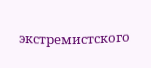экстремистского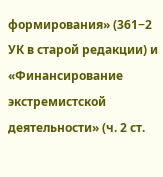формирования» (361−2 УК в старой редакции) и «Финансирование экстремистской деятельности» (ч. 2 ст.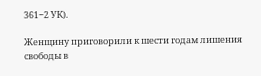361−2 УК).

Женщину приговорили к шести годам лишения свободы в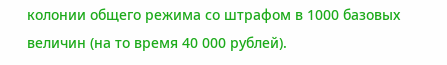колонии общего режима со штрафом в 1000 базовых величин (на то время 40 000 рублей).